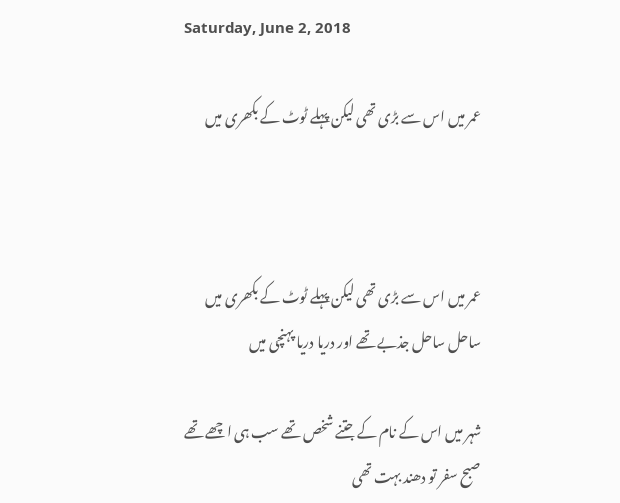Saturday, June 2, 2018

عمر میں اس سے بڑی تھی لیکن پہلے ٹوٹ کے بکھری میں



عمر میں اس سے بڑی تھی لیکن پہلے ٹوٹ کے بکھری میں
ساحل ساحل جذبے تھے اور دریا دریا پہنچی میں

شہر میں اس کے نام کے جتنے شخص تھے سب ہی اچھے تھے
صبح سفر تو دھند بہت تھی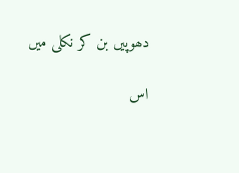دھوپیں بن کر نکلی میں

اس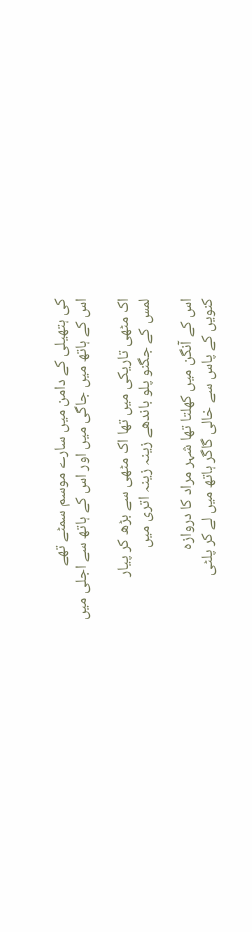کی ہتھیلی کے دامن میں سارے موسم سمٹے تھے
اس کے ہاتھ میں جاگی میں اور اس کے ہاتھ سے اجلی میں

اک مٹھی تاریکی میں تھا اک مٹھی سے بڑھ کر پیار
لمس کے جگنو پلو باندھے زینہ زینہ اتری میں

اس کے آنگن میں کھلتا تھا شہر مراد کا دروازہ
کنویں کے پاس سے خالی گاگر ہاتھ میں لے کر پلٹی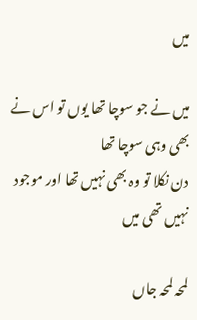میں

میں نے جو سوچا تھا یوں تو اس نے بھی وہی سوچا تھا
دن نکلا تو وہ بھی نہیں تھا اور موجود نہیں تھی میں

لمحہ لمحہ جاں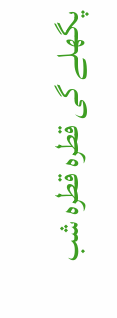پگھلے گی قطرہ قطرہ شب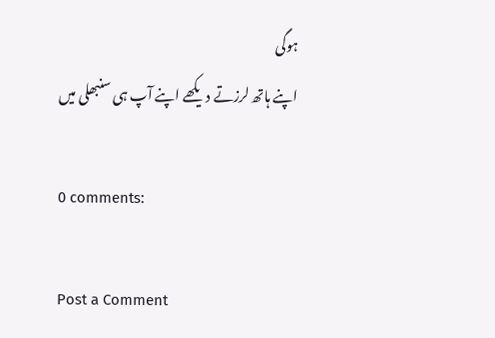ہوگی
اپنے ہاتھ لرزتے دیکھے اپنے آپ ہی سنبھلی میں

0 comments:

Post a Comment